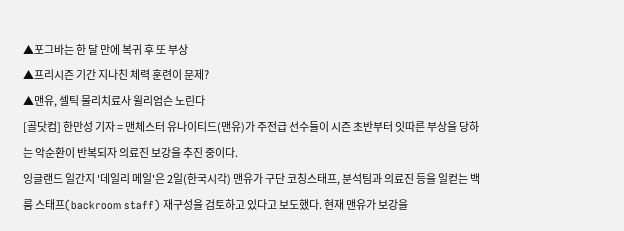▲포그바는 한 달 만에 복귀 후 또 부상
▲프리시즌 기간 지나친 체력 훈련이 문제?
▲맨유, 셀틱 물리치료사 윌리엄슨 노린다
[골닷컴] 한만성 기자 = 맨체스터 유나이티드(맨유)가 주전급 선수들이 시즌 초반부터 잇따른 부상을 당하는 악순환이 반복되자 의료진 보강을 추진 중이다.
잉글랜드 일간지 '데일리 메일'은 2일(한국시각) 맨유가 구단 코칭스태프, 분석팀과 의료진 등을 일컫는 백룸 스태프(backroom staff) 재구성을 검토하고 있다고 보도했다. 현재 맨유가 보강을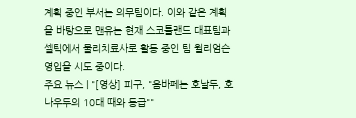계획 중인 부서는 의무팀이다. 이와 같은 계획을 바탕으로 맨유는 현재 스코틀랜드 대표팀과 셀틱에서 물리치료사로 활동 중인 팀 윌리엄슨 영입을 시도 중이다.
주요 뉴스 | "[영상] 피구, "음바페는 호날두, 호나우두의 10대 때와 동급""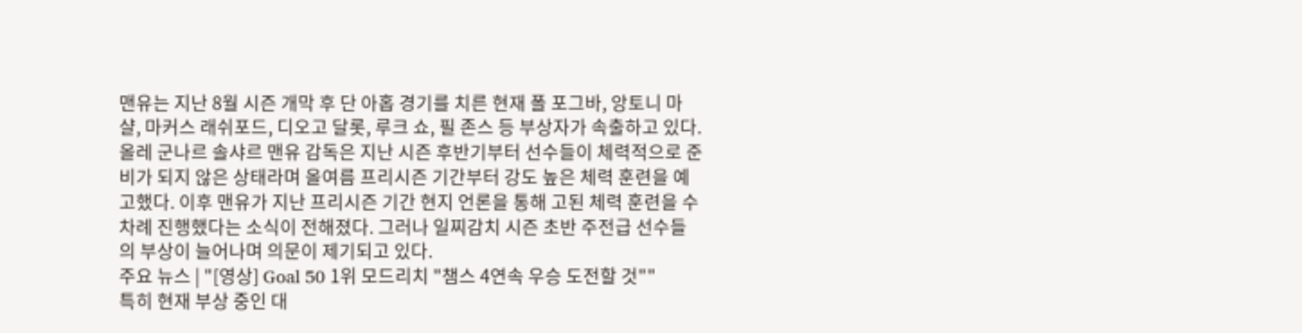맨유는 지난 8월 시즌 개막 후 단 아홉 경기를 치른 현재 폴 포그바, 앙토니 마샬, 마커스 래쉬포드, 디오고 달롯, 루크 쇼, 필 존스 등 부상자가 속출하고 있다.
올레 군나르 솔샤르 맨유 감독은 지난 시즌 후반기부터 선수들이 체력적으로 준비가 되지 않은 상태라며 올여름 프리시즌 기간부터 강도 높은 체력 훈련을 예고했다. 이후 맨유가 지난 프리시즌 기간 현지 언론을 통해 고된 체력 훈련을 수차례 진행했다는 소식이 전해졌다. 그러나 일찌감치 시즌 초반 주전급 선수들의 부상이 늘어나며 의문이 제기되고 있다.
주요 뉴스 | "[영상] Goal 50 1위 모드리치 "챔스 4연속 우승 도전할 것""
특히 현재 부상 중인 대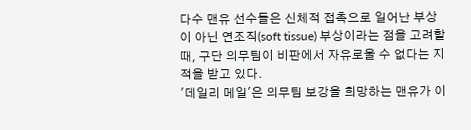다수 맨유 선수들은 신체적 접촉으로 일어난 부상이 아닌 연조직(soft tissue) 부상이라는 점을 고려할 때, 구단 의무팀이 비판에서 자유로울 수 없다는 지적을 받고 있다.
'데일리 메일'은 의무팀 보강을 희망하는 맨유가 이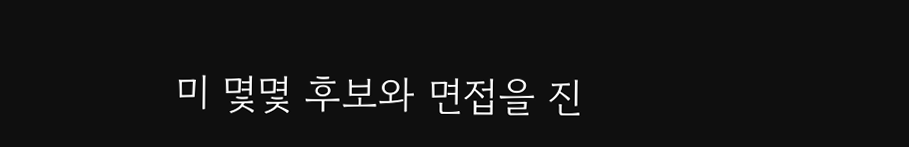미 몇몇 후보와 면접을 진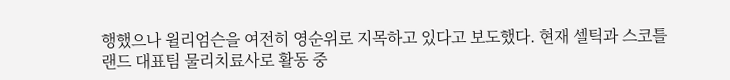행했으나 윌리엄슨을 여전히 영순위로 지목하고 있다고 보도했다. 현재 셀틱과 스코틀랜드 대표팀 물리치료사로 활동 중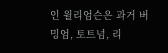인 윌리엄슨은 과거 버밍엄, 토트넘, 리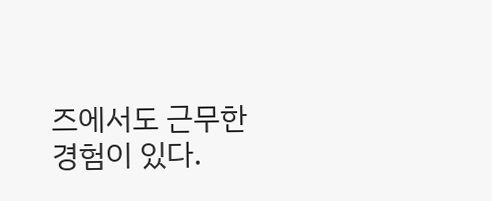즈에서도 근무한 경험이 있다.